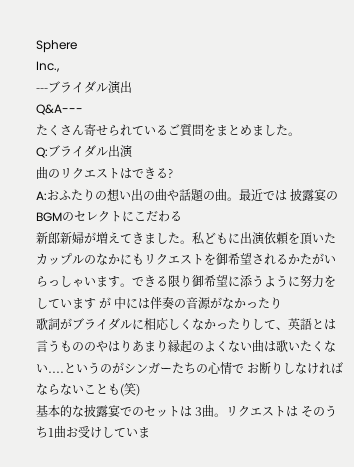Sphere
Inc.,
---ブライダル演出
Q&A---
たくさん寄せられているご質問をまとめました。
Q:ブライダル出演
曲のリクエストはできる?
A:おふたりの想い出の曲や話題の曲。最近では 披露宴のBGMのセレクトにこだわる
新郎新婦が増えてきました。私どもに出演依頼を頂いたカップルのなかにもリクエストを御希望されるかたがいらっしゃいます。できる限り御希望に添うように努力をしています が 中には伴奏の音源がなかったり
歌詞がブライダルに相応しくなかったりして、英語とは言うもののやはりあまり縁起のよくない曲は歌いたくない....というのがシンガーたちの心情で お断りしなければならないことも(笑)
基本的な披露宴でのセットは 3曲。リクエストは そのうち1曲お受けしていま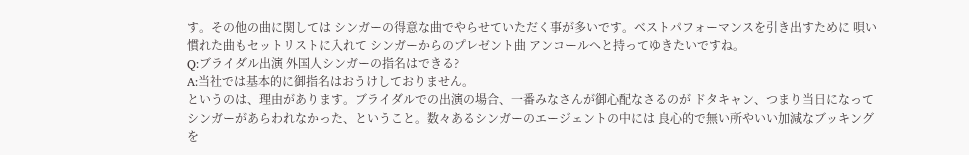す。その他の曲に関しては シンガーの得意な曲でやらせていただく事が多いです。ベストパフォーマンスを引き出すために 唄い慣れた曲もセットリストに入れて シンガーからのプレゼント曲 アンコールへと持ってゆきたいですね。
Q:ブライダル出演 外国人シンガーの指名はできる?
A:当社では基本的に御指名はおうけしておりません。
というのは、理由があります。ブライダルでの出演の場合、一番みなさんが御心配なさるのが ドタキャン、つまり当日になってシンガーがあらわれなかった、ということ。数々あるシンガーのエージェントの中には 良心的で無い所やいい加減なブッキングを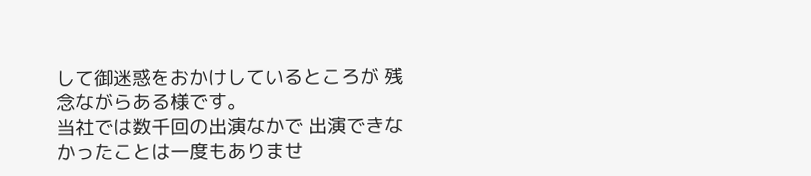して御迷惑をおかけしているところが 残念ながらある様です。
当社では数千回の出演なかで 出演できなかったことは一度もありませ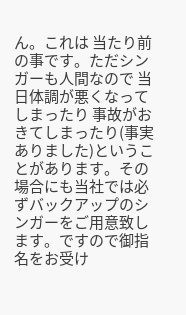ん。これは 当たり前の事です。ただシンガーも人間なので 当日体調が悪くなってしまったり 事故がおきてしまったり(事実ありました)ということがあります。その場合にも当社では必ずバックアップのシンガーをご用意致します。ですので御指名をお受け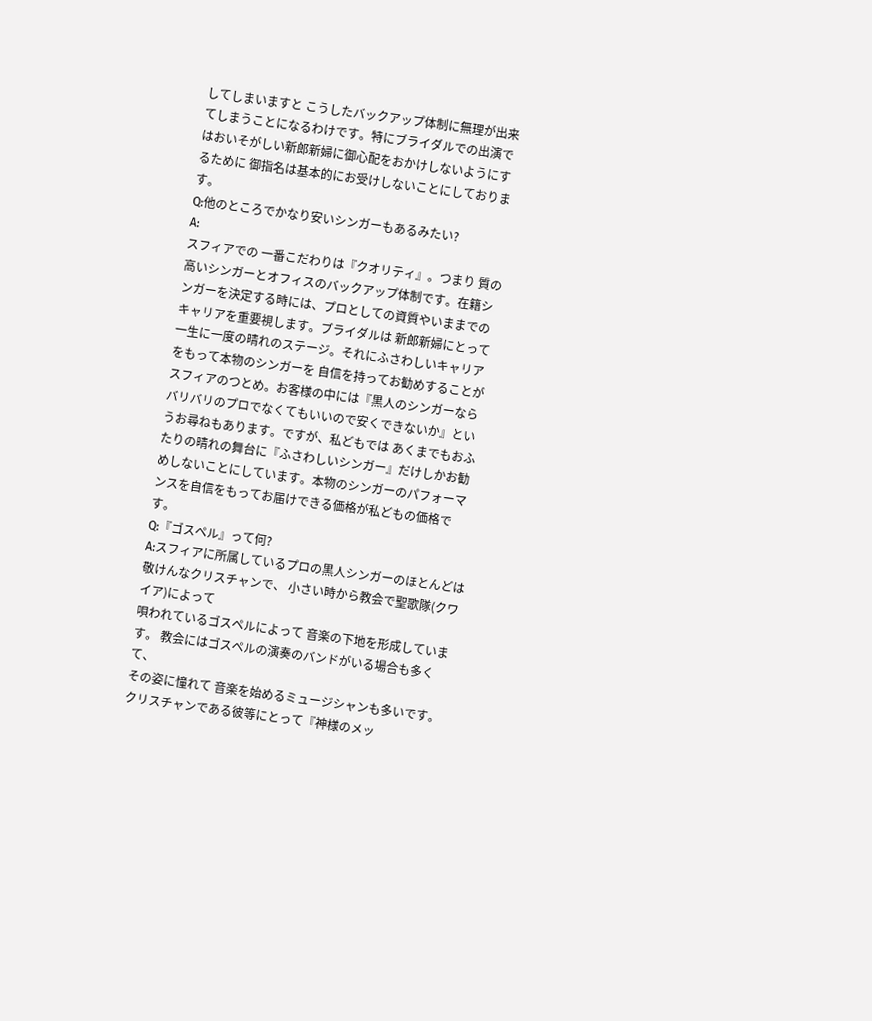してしまいますと こうしたバックアップ体制に無理が出来てしまうことになるわけです。特にブライダルでの出演ではおいそがしい新郎新婦に御心配をおかけしないようにするために 御指名は基本的にお受けしないことにしております。
Q:他のところでかなり安いシンガーもあるみたい?
A:
スフィアでの 一番こだわりは『クオリティ』。つまり 質の高いシンガーとオフィスのバックアップ体制です。在籍シンガーを決定する時には、プロとしての資質やいままでのキャリアを重要視します。ブライダルは 新郎新婦にとって一生に一度の晴れのステージ。それにふさわしいキャリアをもって本物のシンガーを 自信を持ってお勧めすることがスフィアのつとめ。お客様の中には『黒人のシンガーなら バリバリのプロでなくてもいいので安くできないか』というお尋ねもあります。ですが、私どもでは あくまでもおふたりの晴れの舞台に『ふさわしいシンガー』だけしかお勧めしないことにしています。本物のシンガーのパフォーマンスを自信をもってお届けできる価格が私どもの価格です。
Q:『ゴスペル』って何?
A:スフィアに所属しているプロの黒人シンガーのほとんどは
敬けんなクリスチャンで、 小さい時から教会で聖歌隊(クワイア)によって
唄われているゴスペルによって 音楽の下地を形成しています。 教会にはゴスペルの演奏のバンドがいる場合も多くて、
その姿に憧れて 音楽を始めるミュージシャンも多いです。
クリスチャンである彼等にとって『神様のメッ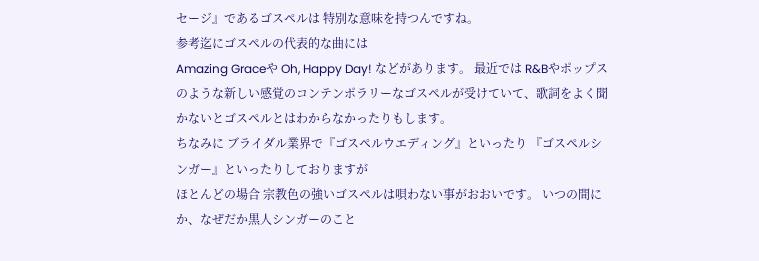セージ』であるゴスペルは 特別な意味を持つんですね。
参考迄にゴスペルの代表的な曲には
Amazing Graceや Oh, Happy Day! などがあります。 最近では R&Bやポップスのような新しい感覚のコンテンポラリーなゴスペルが受けていて、歌詞をよく聞かないとゴスペルとはわからなかったりもします。
ちなみに ブライダル業界で『ゴスペルウエディング』といったり 『ゴスペルシンガー』といったりしておりますが
ほとんどの場合 宗教色の強いゴスペルは唄わない事がおおいです。 いつの間にか、なぜだか黒人シンガーのこと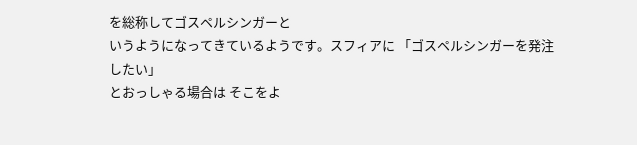を総称してゴスペルシンガーと
いうようになってきているようです。スフィアに 「ゴスペルシンガーを発注したい」
とおっしゃる場合は そこをよ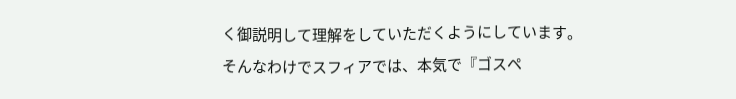く御説明して理解をしていただくようにしています。
そんなわけでスフィアでは、本気で『ゴスペ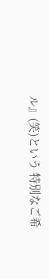ル』(笑)という 特別なご希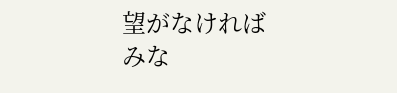望がなければ
みな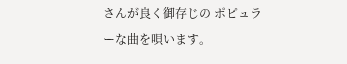さんが良く御存じの ポピュラーな曲を唄います。